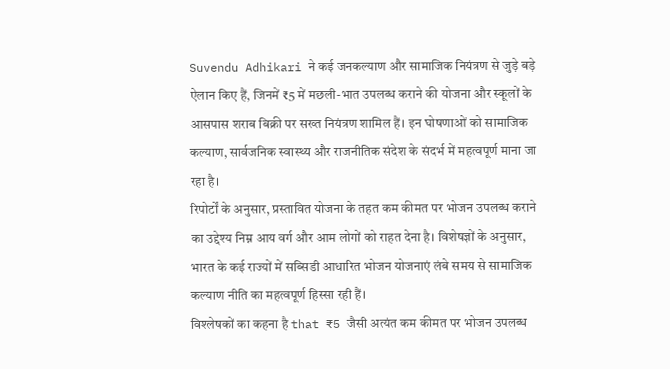Suvendu Adhikari ने कई जनकल्याण और सामाजिक नियंत्रण से जुड़े बड़े ऐलान किए हैं, जिनमें ₹5 में मछली-भात उपलब्ध कराने की योजना और स्कूलों के आसपास शराब बिक्री पर सख्त नियंत्रण शामिल हैं। इन घोषणाओं को सामाजिक कल्याण, सार्वजनिक स्वास्थ्य और राजनीतिक संदेश के संदर्भ में महत्वपूर्ण माना जा रहा है।
रिपोर्टों के अनुसार, प्रस्तावित योजना के तहत कम कीमत पर भोजन उपलब्ध कराने का उद्देश्य निम्न आय वर्ग और आम लोगों को राहत देना है। विशेषज्ञों के अनुसार, भारत के कई राज्यों में सब्सिडी आधारित भोजन योजनाएं लंबे समय से सामाजिक कल्याण नीति का महत्वपूर्ण हिस्सा रही हैं।
विश्लेषकों का कहना है that ₹5 जैसी अत्यंत कम कीमत पर भोजन उपलब्ध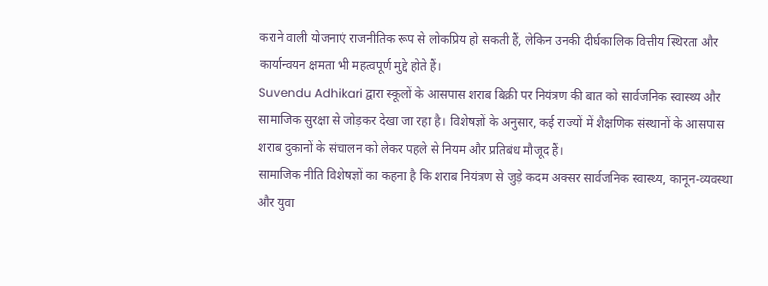कराने वाली योजनाएं राजनीतिक रूप से लोकप्रिय हो सकती हैं, लेकिन उनकी दीर्घकालिक वित्तीय स्थिरता और कार्यान्वयन क्षमता भी महत्वपूर्ण मुद्दे होते हैं।
Suvendu Adhikari द्वारा स्कूलों के आसपास शराब बिक्री पर नियंत्रण की बात को सार्वजनिक स्वास्थ्य और सामाजिक सुरक्षा से जोड़कर देखा जा रहा है। विशेषज्ञों के अनुसार, कई राज्यों में शैक्षणिक संस्थानों के आसपास शराब दुकानों के संचालन को लेकर पहले से नियम और प्रतिबंध मौजूद हैं।
सामाजिक नीति विशेषज्ञों का कहना है कि शराब नियंत्रण से जुड़े कदम अक्सर सार्वजनिक स्वास्थ्य, कानून-व्यवस्था और युवा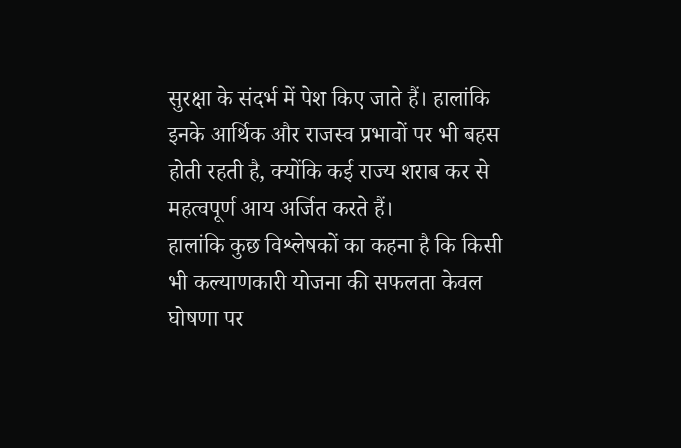सुरक्षा के संदर्भ में पेश किए जाते हैं। हालांकि इनके आर्थिक और राजस्व प्रभावों पर भी बहस होती रहती है, क्योंकि कई राज्य शराब कर से महत्वपूर्ण आय अर्जित करते हैं।
हालांकि कुछ विश्लेषकों का कहना है कि किसी भी कल्याणकारी योजना की सफलता केवल घोषणा पर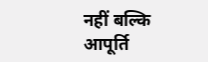नहीं बल्कि आपूर्ति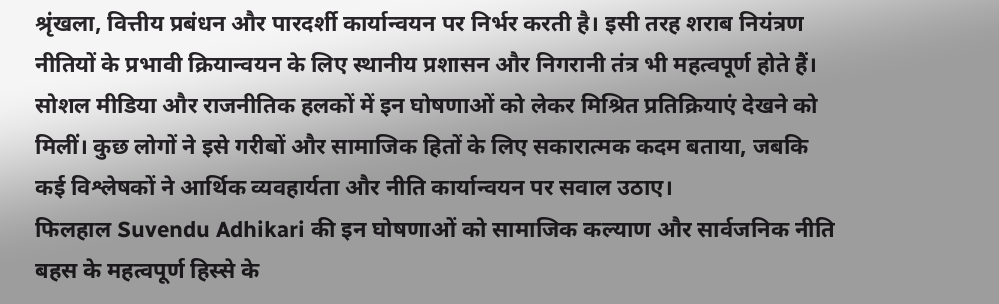श्रृंखला, वित्तीय प्रबंधन और पारदर्शी कार्यान्वयन पर निर्भर करती है। इसी तरह शराब नियंत्रण नीतियों के प्रभावी क्रियान्वयन के लिए स्थानीय प्रशासन और निगरानी तंत्र भी महत्वपूर्ण होते हैं।
सोशल मीडिया और राजनीतिक हलकों में इन घोषणाओं को लेकर मिश्रित प्रतिक्रियाएं देखने को मिलीं। कुछ लोगों ने इसे गरीबों और सामाजिक हितों के लिए सकारात्मक कदम बताया, जबकि कई विश्लेषकों ने आर्थिक व्यवहार्यता और नीति कार्यान्वयन पर सवाल उठाए।
फिलहाल Suvendu Adhikari की इन घोषणाओं को सामाजिक कल्याण और सार्वजनिक नीति बहस के महत्वपूर्ण हिस्से के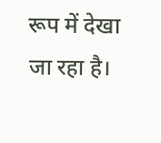रूप में देखा जा रहा है।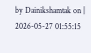by Dainikshamtak on | 2026-05-27 01:55:15